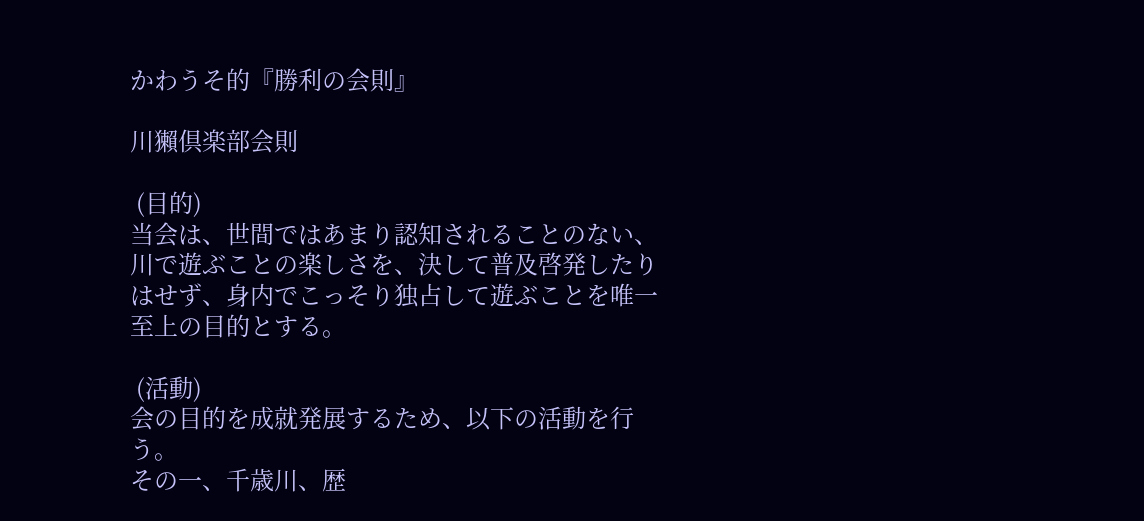かわうそ的『勝利の会則』

川獺倶楽部会則

 (目的)
当会は、世間ではあまり認知されることのない、川で遊ぶことの楽しさを、決して普及啓発したりはせず、身内でこっそり独占して遊ぶことを唯一至上の目的とする。

 (活動)
会の目的を成就発展するため、以下の活動を行う。
その一、千歳川、歴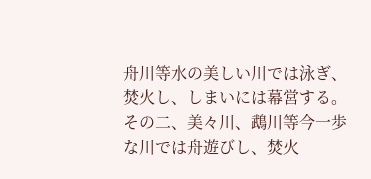舟川等水の美しい川では泳ぎ、焚火し、しまいには幕営する。
その二、美々川、鵡川等今一歩な川では舟遊びし、焚火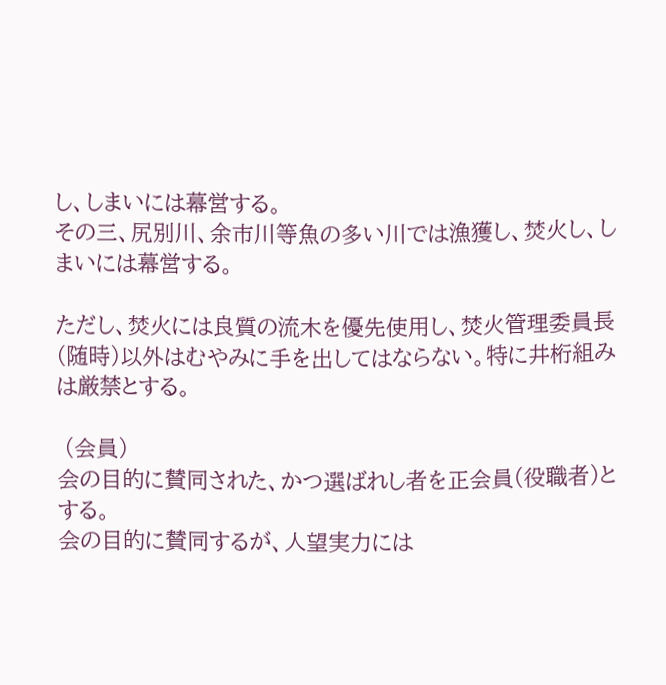し、しまいには幕営する。
その三、尻別川、余市川等魚の多い川では漁獲し、焚火し、しまいには幕営する。

ただし、焚火には良質の流木を優先使用し、焚火管理委員長(随時)以外はむやみに手を出してはならない。特に井桁組みは厳禁とする。

 (会員)
会の目的に賛同された、かつ選ばれし者を正会員(役職者)とする。
会の目的に賛同するが、人望実力には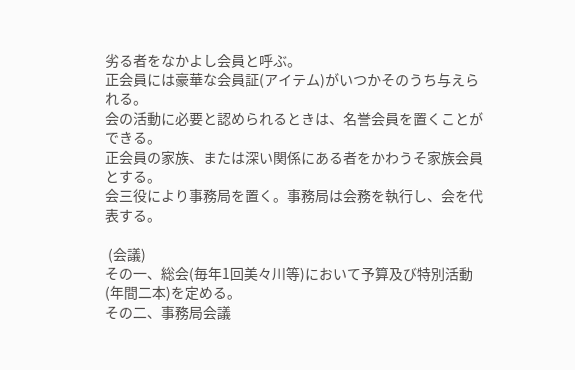劣る者をなかよし会員と呼ぶ。
正会員には豪華な会員証(アイテム)がいつかそのうち与えられる。
会の活動に必要と認められるときは、名誉会員を置くことができる。
正会員の家族、または深い関係にある者をかわうそ家族会員とする。
会三役により事務局を置く。事務局は会務を執行し、会を代表する。

 (会議)
その一、総会(毎年1回美々川等)において予算及び特別活動(年間二本)を定める。
その二、事務局会議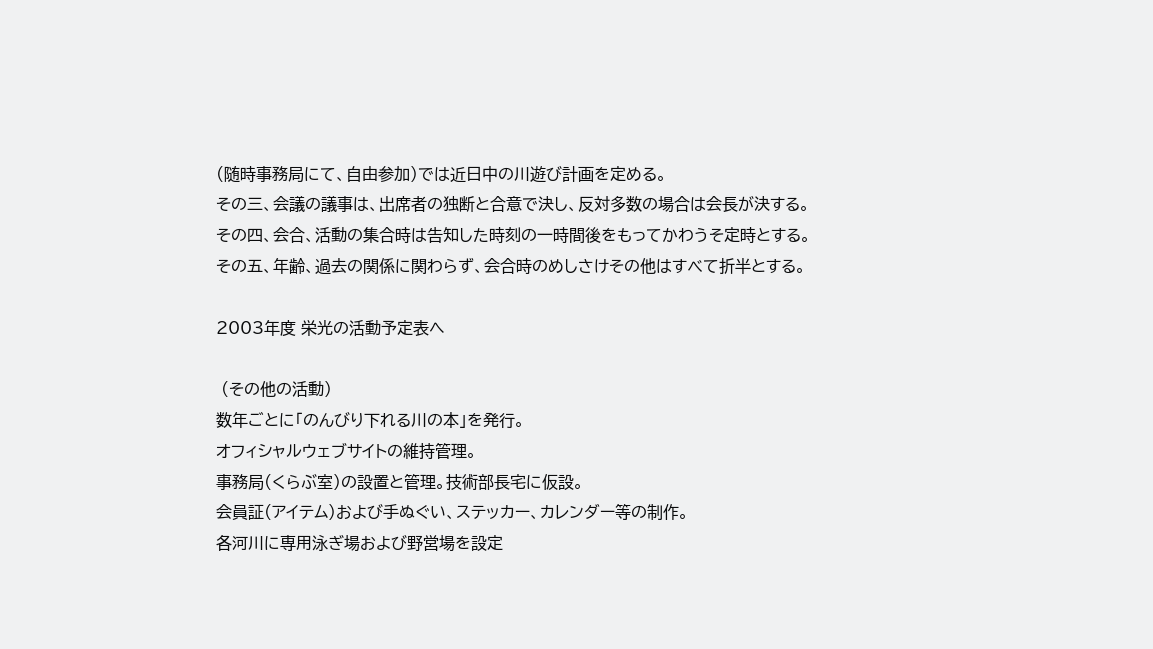(随時事務局にて、自由参加)では近日中の川遊び計画を定める。
その三、会議の議事は、出席者の独断と合意で決し、反対多数の場合は会長が決する。
その四、会合、活動の集合時は告知した時刻の一時間後をもってかわうそ定時とする。
その五、年齢、過去の関係に関わらず、会合時のめしさけその他はすべて折半とする。

2003年度 栄光の活動予定表へ

 (その他の活動)
数年ごとに「のんびり下れる川の本」を発行。
オフィシャルウェブサイトの維持管理。
事務局(くらぶ室)の設置と管理。技術部長宅に仮設。
会員証(アイテム)および手ぬぐい、ステッカー、カレンダー等の制作。
各河川に専用泳ぎ場および野営場を設定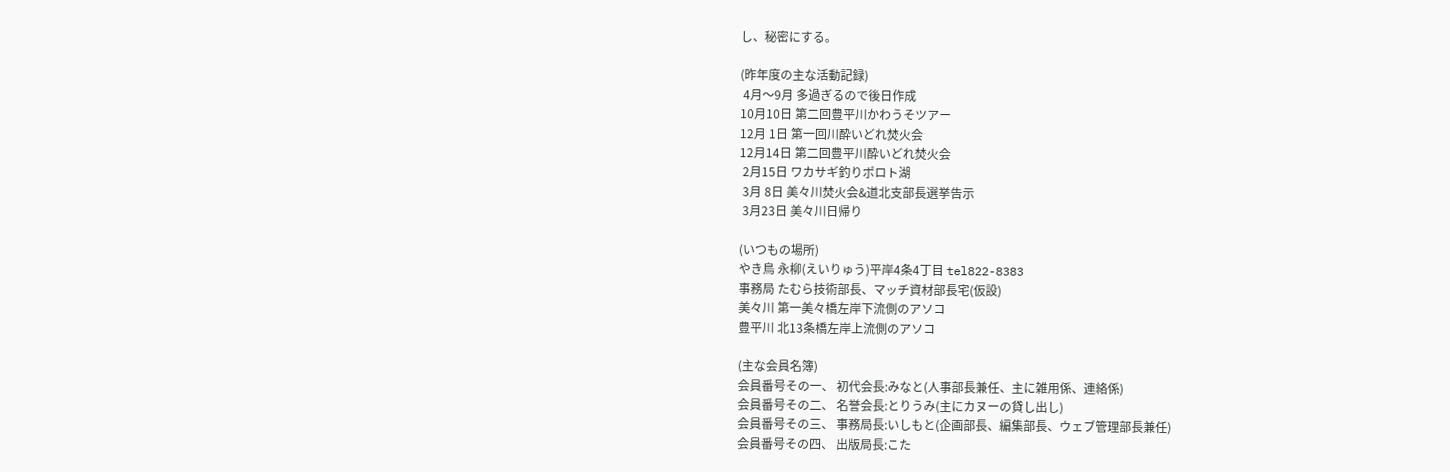し、秘密にする。

(昨年度の主な活動記録)
 4月〜9月 多過ぎるので後日作成
10月10日 第二回豊平川かわうそツアー
12月 1日 第一回川酔いどれ焚火会
12月14日 第二回豊平川酔いどれ焚火会
 2月15日 ワカサギ釣りポロト湖
 3月 8日 美々川焚火会&道北支部長選挙告示
 3月23日 美々川日帰り

(いつもの場所)
やき鳥 永柳(えいりゅう)平岸4条4丁目 tel822-8383
事務局 たむら技術部長、マッチ資材部長宅(仮設)
美々川 第一美々橋左岸下流側のアソコ
豊平川 北13条橋左岸上流側のアソコ

(主な会員名簿)
会員番号その一、 初代会長:みなと(人事部長兼任、主に雑用係、連絡係)
会員番号その二、 名誉会長:とりうみ(主にカヌーの貸し出し)
会員番号その三、 事務局長:いしもと(企画部長、編集部長、ウェブ管理部長兼任)
会員番号その四、 出版局長:こた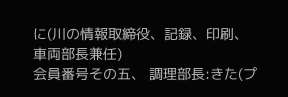に(川の情報取締役、記録、印刷、車両部長兼任)
会員番号その五、 調理部長:きた(プ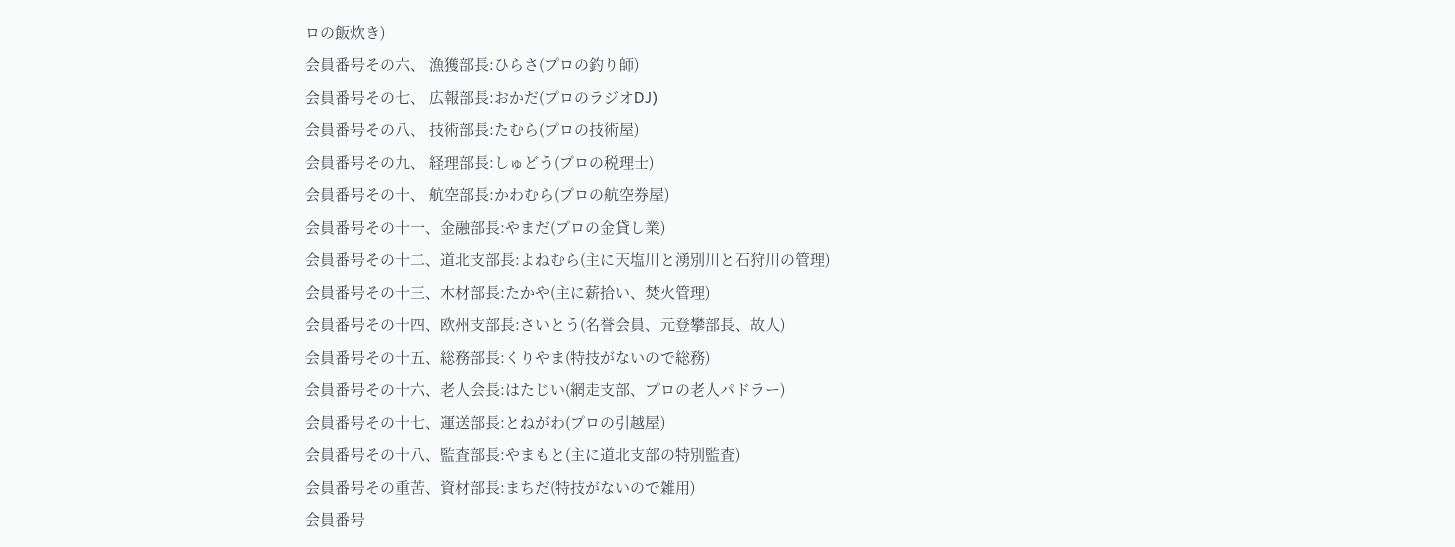ロの飯炊き)
会員番号その六、 漁獲部長:ひらさ(プロの釣り師)
会員番号その七、 広報部長:おかだ(プロのラジオDJ)
会員番号その八、 技術部長:たむら(プロの技術屋)
会員番号その九、 経理部長:しゅどう(プロの税理士)
会員番号その十、 航空部長:かわむら(プロの航空券屋)
会員番号その十一、金融部長:やまだ(プロの金貸し業)
会員番号その十二、道北支部長:よねむら(主に天塩川と湧別川と石狩川の管理)
会員番号その十三、木材部長:たかや(主に薪拾い、焚火管理)
会員番号その十四、欧州支部長:さいとう(名誉会員、元登攀部長、故人)
会員番号その十五、総務部長:くりやま(特技がないので総務)
会員番号その十六、老人会長:はたじい(網走支部、プロの老人パドラー)
会員番号その十七、運送部長:とねがわ(プロの引越屋)
会員番号その十八、監査部長:やまもと(主に道北支部の特別監査)
会員番号その重苦、資材部長:まちだ(特技がないので雑用)
会員番号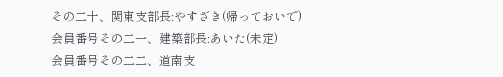その二十、関東支部長:やすざき(帰っておいで)
会員番号その二一、建築部長:あいた(未定)
会員番号その二二、道南支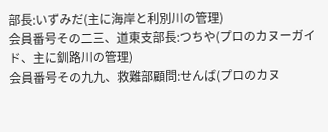部長:いずみだ(主に海岸と利別川の管理)
会員番号その二三、道東支部長:つちや(プロのカヌーガイド、主に釧路川の管理)
会員番号その九九、救難部顧問:せんば(プロのカヌ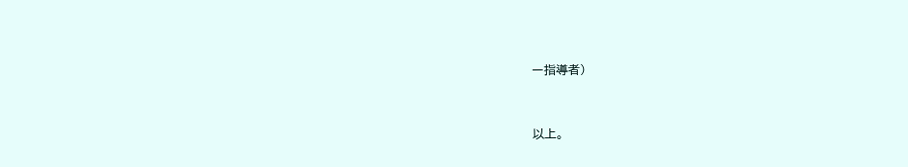ー指導者)


以上。